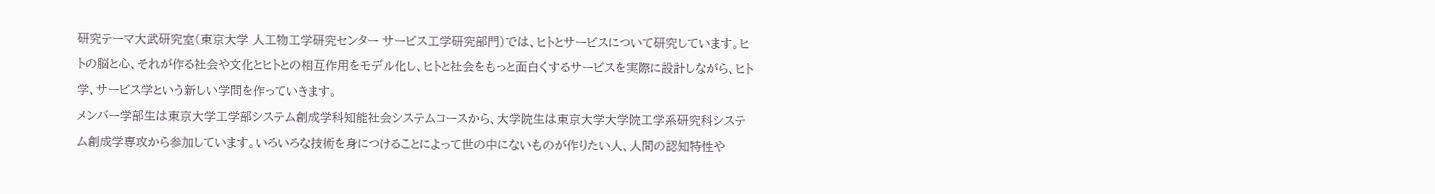研究テーマ大武研究室(東京大学 人工物工学研究センター サービス工学研究部門)では、ヒトとサービスについて研究しています。ヒトの脳と心、それが作る社会や文化とヒトとの相互作用をモデル化し、ヒトと社会をもっと面白くするサービスを実際に設計しながら、ヒト学、サービス学という新しい学問を作っていきます。
メンバー学部生は東京大学工学部システム創成学科知能社会システムコースから、大学院生は東京大学大学院工学系研究科システム創成学専攻から参加しています。いろいろな技術を身につけることによって世の中にないものが作りたい人、人間の認知特性や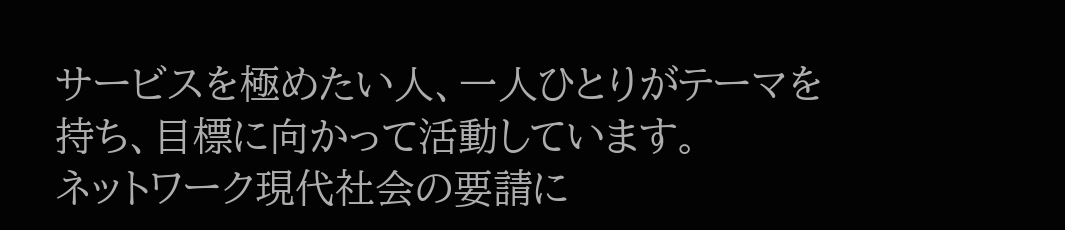サービスを極めたい人、一人ひとりがテーマを持ち、目標に向かって活動しています。
ネットワーク現代社会の要請に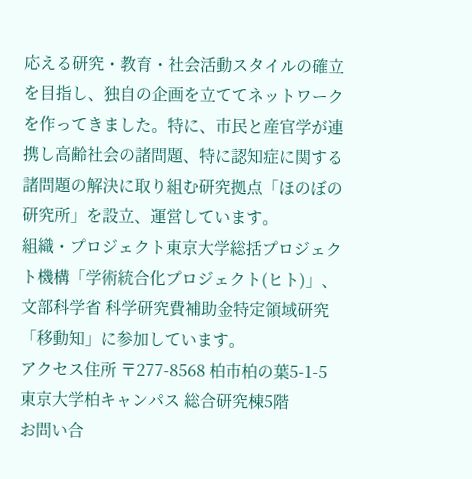応える研究・教育・社会活動スタイルの確立を目指し、独自の企画を立ててネットワークを作ってきました。特に、市民と産官学が連携し高齢社会の諸問題、特に認知症に関する諸問題の解決に取り組む研究拠点「ほのぼの研究所」を設立、運営しています。
組織・プロジェクト東京大学総括プロジェクト機構「学術統合化プロジェクト(ヒト)」、文部科学省 科学研究費補助金特定領域研究「移動知」に参加しています。
アクセス住所 〒277-8568 柏市柏の葉5-1-5 東京大学柏キャンパス 総合研究棟5階
お問い合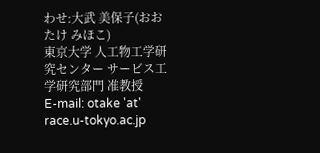わせ:大武 美保子(おおたけ みほこ)
東京大学 人工物工学研究センター サービス工学研究部門 准教授
E-mail: otake 'at' race.u-tokyo.ac.jp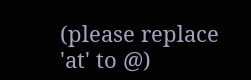(please replace 'at' to @)